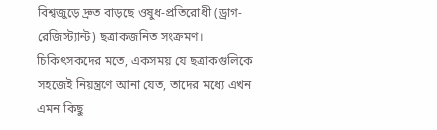বিশ্বজুড়ে দ্রুত বাড়ছে ওষুধ-প্রতিরোধী (ড্রাগ-রেজিস্ট্যান্ট) ছত্রাকজনিত সংক্রমণ। চিকিৎসকদের মতে, একসময় যে ছত্রাকগুলিকে সহজেই নিয়ন্ত্রণে আনা যেত, তাদের মধ্যে এখন এমন কিছু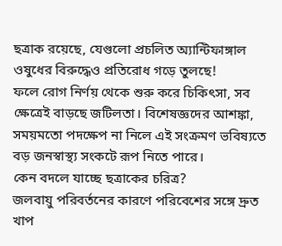ছত্রাক রয়েছে, যেগুলো প্রচলিত অ্যান্টিফাঙ্গাল ওষুধের বিরুদ্ধেও প্রতিরোধ গড়ে তুলছে!
ফলে রোগ নির্ণয় থেকে শুরু করে চিকিৎসা, সব ক্ষেত্রেই বাড়ছে জটিলতা। বিশেষজ্ঞদের আশঙ্কা, সময়মতো পদক্ষেপ না নিলে এই সংক্রমণ ভবিষ্যতে বড় জনস্বাস্থ্য সংকটে রূপ নিতে পারে।
কেন বদলে যাচ্ছে ছত্রাকের চরিত্র?
জলবায়ু পরিবর্তনের কারণে পরিবেশের সঙ্গে দ্রুত খাপ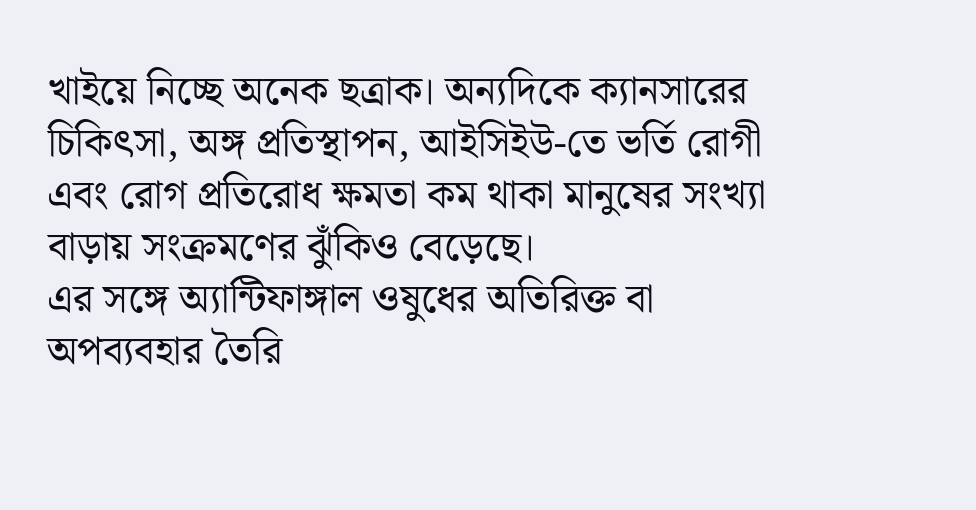খাইয়ে নিচ্ছে অনেক ছত্রাক। অন্যদিকে ক্যানসারের চিকিৎসা, অঙ্গ প্রতিস্থাপন, আইসিইউ-তে ভর্তি রোগী এবং রোগ প্রতিরোধ ক্ষমতা কম থাকা মানুষের সংখ্যা বাড়ায় সংক্রমণের ঝুঁকিও বেড়েছে।
এর সঙ্গে অ্যান্টিফাঙ্গাল ওষুধের অতিরিক্ত বা অপব্যবহার তৈরি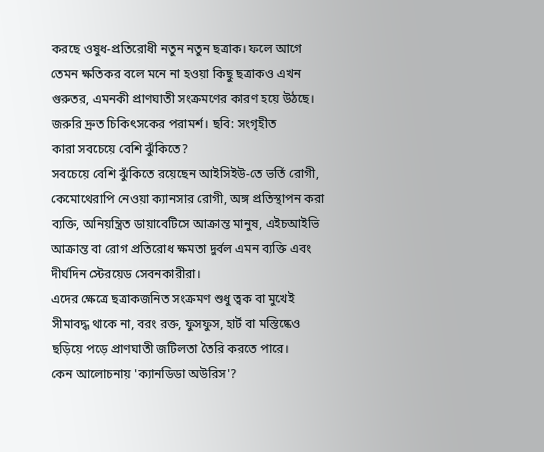করছে ওষুধ-প্রতিরোধী নতুন নতুন ছত্রাক। ফলে আগে তেমন ক্ষতিকর বলে মনে না হওয়া কিছু ছত্রাকও এখন গুরুতর, এমনকী প্রাণঘাতী সংক্রমণের কারণ হয়ে উঠছে।
জরুরি দ্রুত চিকিৎসকের পরামর্শ। ছবি: সংগৃহীত
কারা সবচেয়ে বেশি ঝুঁকিতে?
সবচেয়ে বেশি ঝুঁকিতে রয়েছেন আইসিইউ-তে ভর্তি রোগী, কেমোথেরাপি নেওয়া ক্যানসার রোগী, অঙ্গ প্রতিস্থাপন করা ব্যক্তি, অনিয়ন্ত্রিত ডায়াবেটিসে আক্রান্ত মানুষ, এইচআইভি আক্রান্ত বা রোগ প্রতিরোধ ক্ষমতা দুর্বল এমন ব্যক্তি এবং দীর্ঘদিন স্টেরয়েড সেবনকারীরা।
এদের ক্ষেত্রে ছত্রাকজনিত সংক্রমণ শুধু ত্বক বা মুখেই সীমাবদ্ধ থাকে না, বরং রক্ত, ফুসফুস, হার্ট বা মস্তিষ্কেও ছড়িয়ে পড়ে প্রাণঘাতী জটিলতা তৈরি করতে পারে।
কেন আলোচনায় 'ক্যানডিডা অউরিস'?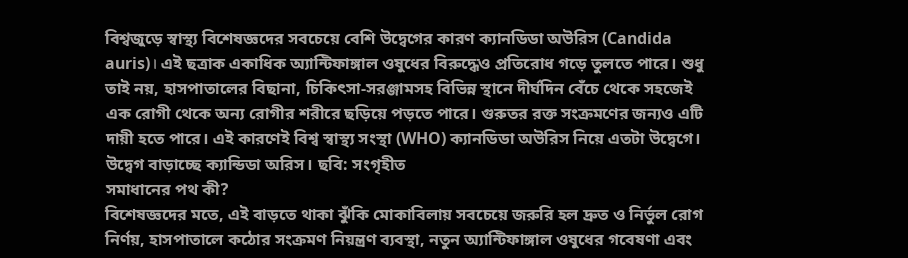বিশ্বজুড়ে স্বাস্থ্য বিশেষজ্ঞদের সবচেয়ে বেশি উদ্বেগের কারণ ক্যানডিডা অউরিস (Candida auris)। এই ছত্রাক একাধিক অ্যান্টিফাঙ্গাল ওষুধের বিরুদ্ধেও প্রতিরোধ গড়ে তুলতে পারে। শুধু তাই নয়, হাসপাতালের বিছানা, চিকিৎসা-সরঞ্জামসহ বিভিন্ন স্থানে দীর্ঘদিন বেঁচে থেকে সহজেই এক রোগী থেকে অন্য রোগীর শরীরে ছড়িয়ে পড়তে পারে। গুরুতর রক্ত সংক্রমণের জন্যও এটি দায়ী হতে পারে। এই কারণেই বিশ্ব স্বাস্থ্য সংস্থা (WHO) ক্যানডিডা অউরিস নিয়ে এতটা উদ্বেগে।
উদ্বেগ বাড়াচ্ছে ক্যান্ডিডা অরিস। ছবি: সংগৃহীত
সমাধানের পথ কী?
বিশেষজ্ঞদের মতে, এই বাড়তে থাকা ঝুঁকি মোকাবিলায় সবচেয়ে জরুরি হল দ্রুত ও নির্ভুল রোগ নির্ণয়, হাসপাতালে কঠোর সংক্রমণ নিয়ন্ত্রণ ব্যবস্থা, নতুন অ্যান্টিফাঙ্গাল ওষুধের গবেষণা এবং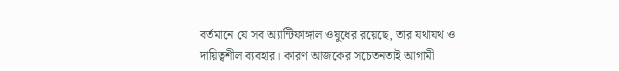বর্তমানে যে সব অ্যান্টিফাঙ্গাল ওষুধের রয়েছে, তার যথাযথ ও দায়িত্বশীল ব্যবহার। কারণ আজকের সচেতনতাই আগামী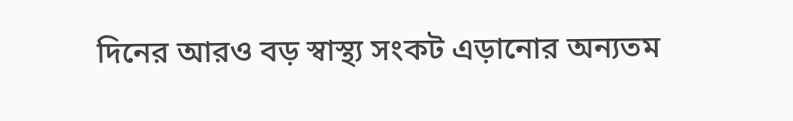দিনের আরও বড় স্বাস্থ্য সংকট এড়ানোর অন্যতম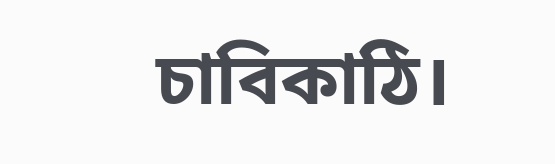চাবিকাঠি।